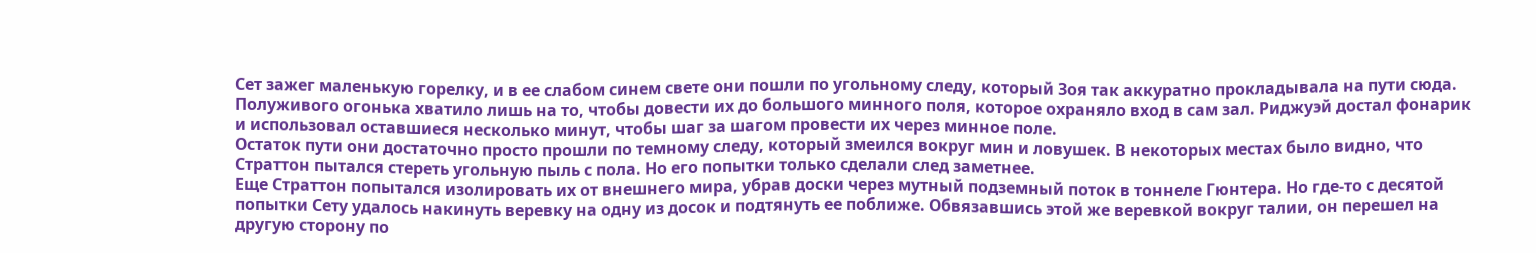Сет зажег маленькую горелку, и в ее слабом синем свете они пошли по угольному следу, который Зоя так аккуратно прокладывала на пути сюда.
Полуживого огонька хватило лишь на то, чтобы довести их до большого минного поля, которое охраняло вход в сам зал. Риджуэй достал фонарик и использовал оставшиеся несколько минут, чтобы шаг за шагом провести их через минное поле.
Остаток пути они достаточно просто прошли по темному следу, который змеился вокруг мин и ловушек. В некоторых местах было видно, что Страттон пытался стереть угольную пыль с пола. Но его попытки только сделали след заметнее.
Еще Страттон попытался изолировать их от внешнего мира, убрав доски через мутный подземный поток в тоннеле Гюнтеpa. Но где-то с десятой попытки Сету удалось накинуть веревку на одну из досок и подтянуть ее поближе. Обвязавшись этой же веревкой вокруг талии, он перешел на другую сторону по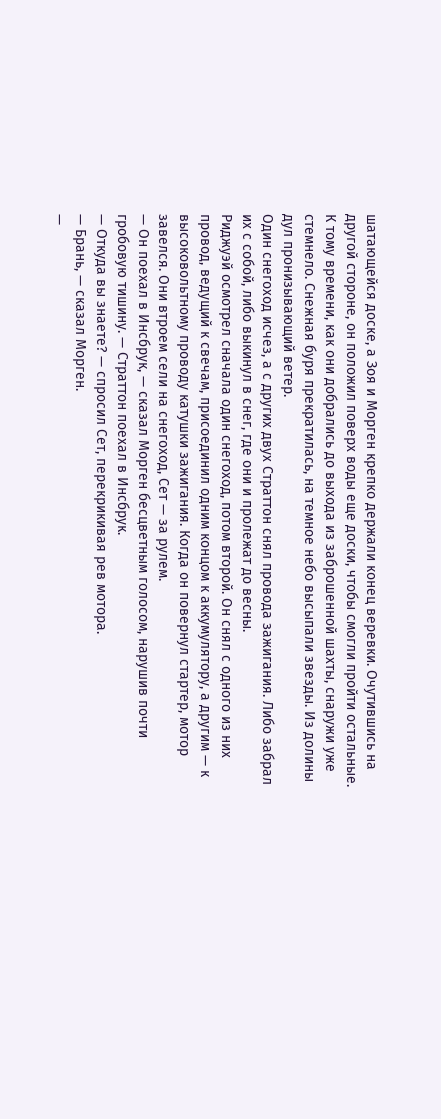шатающейся доске, а Зоя и Морген крепко держали конец веревки. Очутившись на другой стороне, он положил поверх воды еще доски, чтобы смогли пройти остальные.
К тому времени, как они добрались до выхода из заброшенной шахты, снаружи уже стемнело. Снежная буря прекратилась, на темное небо высыпали звезды. Из долины дул пронизывающий ветер.
Один снегоход исчез, а с других двух Страттон снял провода зажигания. Либо забрал их с собой, либо выкинул в снег, где они и пролежат до весны.
Риджуэй осмотрел сначала один снегоход, потом второй. Он снял с одного из них провод, ведущий к свечам, присоединил одним концом к аккумулятору, а другим — к высоковольтному проводу катушки зажигания. Когда он повернул стартер, мотор завелся. Они втроем сели на снегоход, Сет — за рулем.
— Он поехал в Инсбрук, — сказал Морген бесцветным голосом, нарушив почти гробовую тишину. — Страттон поехал в Инсбрук.
— Откуда вы знаете? — спросил Сет, перекрикивая рев мотора.
— Брань, — сказал Морген.
—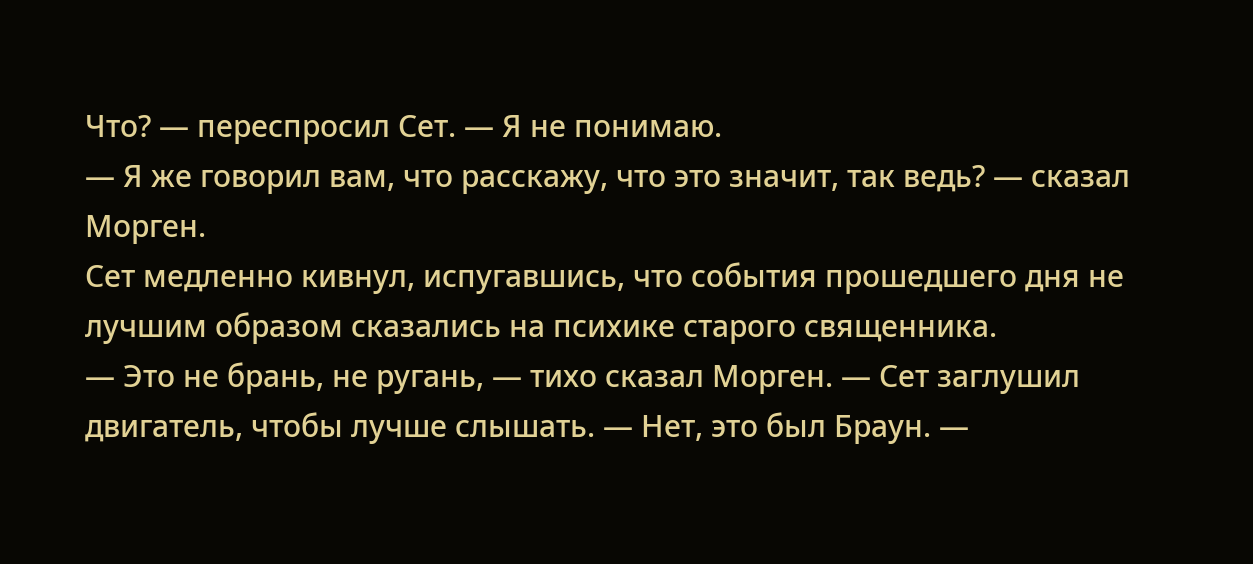Что? — переспросил Сет. — Я не понимаю.
— Я же говорил вам, что расскажу, что это значит, так ведь? — сказал Морген.
Сет медленно кивнул, испугавшись, что события прошедшего дня не лучшим образом сказались на психике старого священника.
— Это не брань, не ругань, — тихо сказал Морген. — Сет заглушил двигатель, чтобы лучше слышать. — Нет, это был Браун. —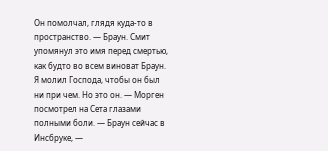Он помолчал, глядя куда-то в пространство. — Браун. Смит упомянул это имя перед смертью, как будто во всем виноват Браун. Я молил Господа, чтобы он был ни при чем. Но это он. — Морген посмотрел на Сета глазами полными боли. — Браун сейчас в Инсбруке, —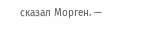сказал Морген. —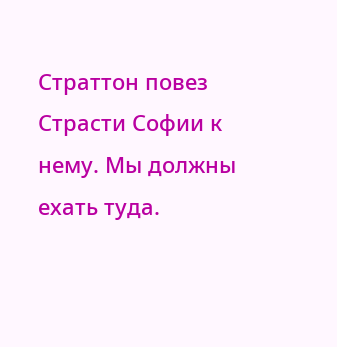Страттон повез Страсти Софии к нему. Мы должны ехать туда.